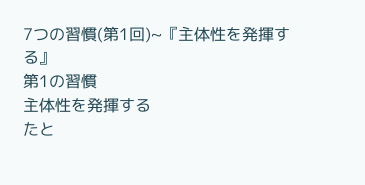7つの習慣(第1回)~『主体性を発揮する』
第1の習慣
主体性を発揮する
たと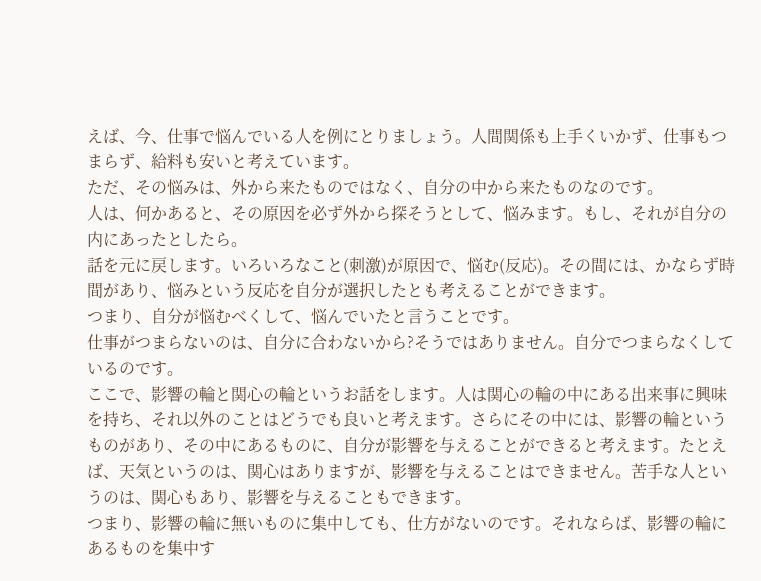えば、今、仕事で悩んでいる人を例にとりましょう。人間関係も上手くいかず、仕事もつまらず、給料も安いと考えています。
ただ、その悩みは、外から来たものではなく、自分の中から来たものなのです。
人は、何かあると、その原因を必ず外から探そうとして、悩みます。もし、それが自分の内にあったとしたら。
話を元に戻します。いろいろなこと(刺激)が原因で、悩む(反応)。その間には、かならず時間があり、悩みという反応を自分が選択したとも考えることができます。
つまり、自分が悩むべくして、悩んでいたと言うことです。
仕事がつまらないのは、自分に合わないから?そうではありません。自分でつまらなくしているのです。
ここで、影響の輪と関心の輪というお話をします。人は関心の輪の中にある出来事に興味を持ち、それ以外のことはどうでも良いと考えます。さらにその中には、影響の輪というものがあり、その中にあるものに、自分が影響を与えることができると考えます。たとえば、天気というのは、関心はありますが、影響を与えることはできません。苦手な人というのは、関心もあり、影響を与えることもできます。
つまり、影響の輪に無いものに集中しても、仕方がないのです。それならば、影響の輪にあるものを集中す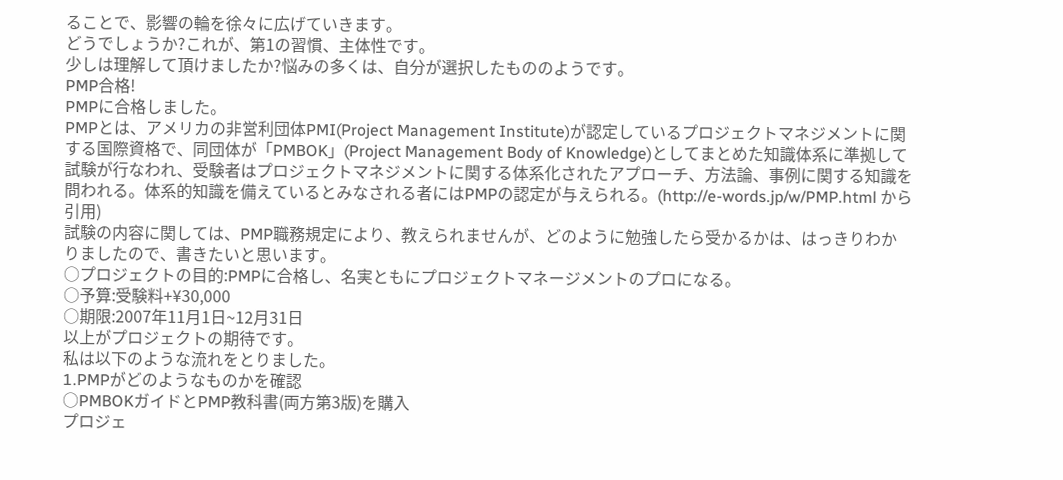ることで、影響の輪を徐々に広げていきます。
どうでしょうか?これが、第1の習慣、主体性です。
少しは理解して頂けましたか?悩みの多くは、自分が選択したもののようです。
PMP合格!
PMPに合格しました。
PMPとは、アメリカの非営利団体PMI(Project Management Institute)が認定しているプロジェクトマネジメントに関する国際資格で、同団体が「PMBOK」(Project Management Body of Knowledge)としてまとめた知識体系に準拠して試験が行なわれ、受験者はプロジェクトマネジメントに関する体系化されたアプローチ、方法論、事例に関する知識を問われる。体系的知識を備えているとみなされる者にはPMPの認定が与えられる。(http://e-words.jp/w/PMP.html から引用)
試験の内容に関しては、PMP職務規定により、教えられませんが、どのように勉強したら受かるかは、はっきりわかりましたので、書きたいと思います。
○プロジェクトの目的:PMPに合格し、名実ともにプロジェクトマネージメントのプロになる。
○予算:受験料+¥30,000
○期限:2007年11月1日~12月31日
以上がプロジェクトの期待です。
私は以下のような流れをとりました。
1.PMPがどのようなものかを確認
○PMBOKガイドとPMP教科書(両方第3版)を購入
プロジェ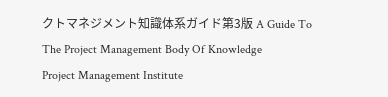クトマネジメント知識体系ガイド第3版 A Guide To The Project Management Body Of Knowledge
Project Management Institute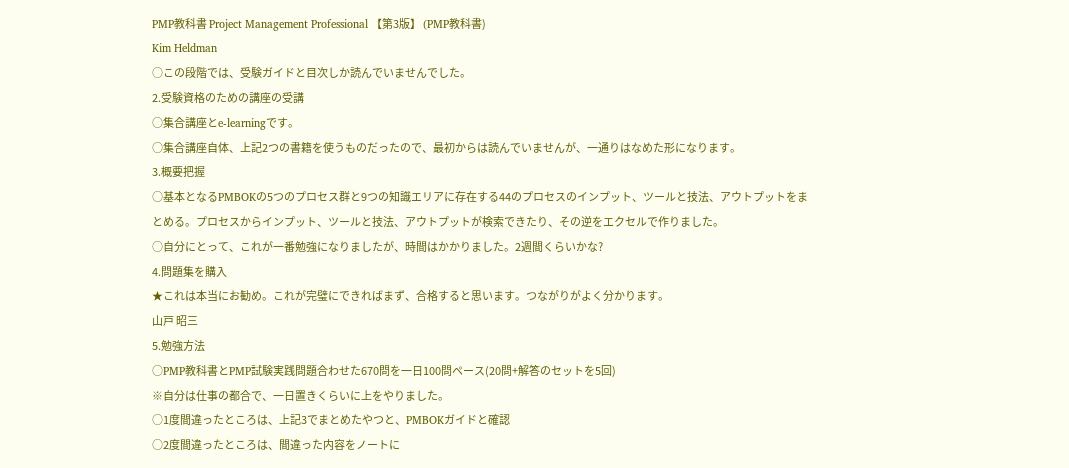PMP教科書 Project Management Professional 【第3版】 (PMP教科書)
Kim Heldman
○この段階では、受験ガイドと目次しか読んでいませんでした。
2.受験資格のための講座の受講
○集合講座とe-learningです。
○集合講座自体、上記2つの書籍を使うものだったので、最初からは読んでいませんが、一通りはなめた形になります。
3.概要把握
○基本となるPMBOKの5つのプロセス群と9つの知識エリアに存在する44のプロセスのインプット、ツールと技法、アウトプットをまとめる。プロセスからインプット、ツールと技法、アウトプットが検索できたり、その逆をエクセルで作りました。
○自分にとって、これが一番勉強になりましたが、時間はかかりました。2週間くらいかな?
4.問題集を購入
★これは本当にお勧め。これが完璧にできればまず、合格すると思います。つながりがよく分かります。
山戸 昭三
5.勉強方法
○PMP教科書とPMP試験実践問題合わせた670問を一日100問ペース(20問+解答のセットを5回)
※自分は仕事の都合で、一日置きくらいに上をやりました。
○1度間違ったところは、上記3でまとめたやつと、PMBOKガイドと確認
○2度間違ったところは、間違った内容をノートに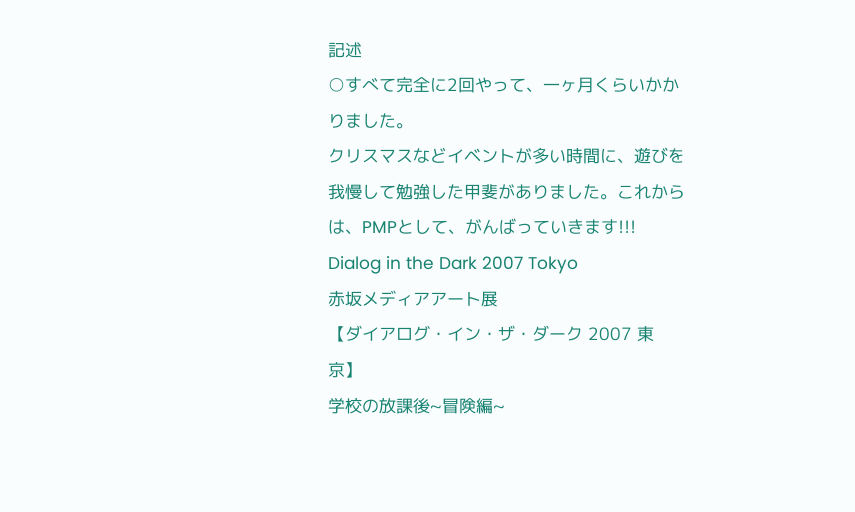記述
○すべて完全に2回やって、一ヶ月くらいかかりました。
クリスマスなどイベントが多い時間に、遊びを我慢して勉強した甲斐がありました。これからは、PMPとして、がんばっていきます!!!
Dialog in the Dark 2007 Tokyo
赤坂メディアアート展
【ダイアログ・イン・ザ・ダーク 2007 東京】
学校の放課後~冒険編~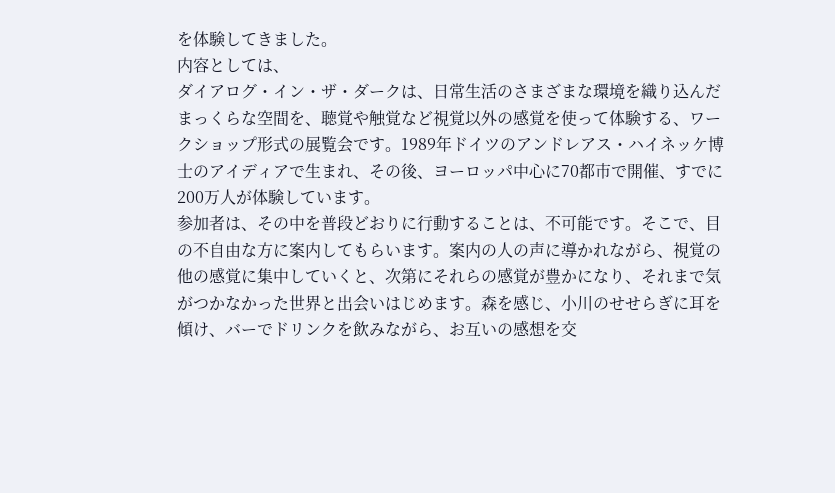を体験してきました。
内容としては、
ダイアログ・イン・ザ・ダークは、日常生活のさまざまな環境を織り込んだまっくらな空間を、聴覚や触覚など視覚以外の感覚を使って体験する、ワークショップ形式の展覧会です。1989年ドイツのアンドレアス・ハイネッケ博士のアイディアで生まれ、その後、ヨーロッパ中心に70都市で開催、すでに200万人が体験しています。
参加者は、その中を普段どおりに行動することは、不可能です。そこで、目の不自由な方に案内してもらいます。案内の人の声に導かれながら、視覚の他の感覚に集中していくと、次第にそれらの感覚が豊かになり、それまで気がつかなかった世界と出会いはじめます。森を感じ、小川のせせらぎに耳を傾け、バーでドリンクを飲みながら、お互いの感想を交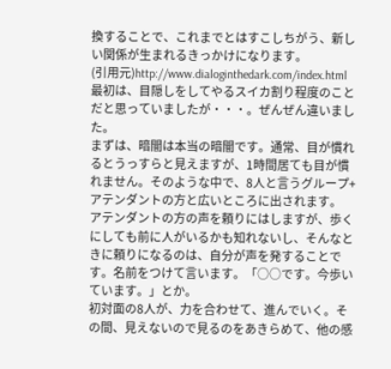換することで、これまでとはすこしちがう、新しい関係が生まれるきっかけになります。
(引用元)http://www.dialoginthedark.com/index.html
最初は、目隠しをしてやるスイカ割り程度のことだと思っていましたが・・・。ぜんぜん違いました。
まずは、暗闇は本当の暗闇です。通常、目が慣れるとうっすらと見えますが、1時間居ても目が慣れません。そのような中で、8人と言うグループ+アテンダントの方と広いところに出されます。
アテンダントの方の声を頼りにはしますが、歩くにしても前に人がいるかも知れないし、そんなときに頼りになるのは、自分が声を発することです。名前をつけて言います。「○○です。今歩いています。」とか。
初対面の8人が、力を合わせて、進んでいく。その間、見えないので見るのをあきらめて、他の感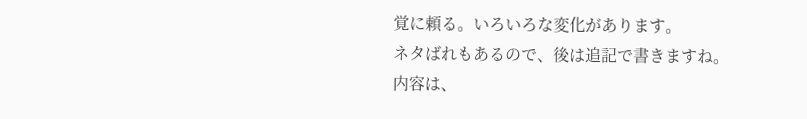覚に頼る。いろいろな変化があります。
ネタばれもあるので、後は追記で書きますね。
内容は、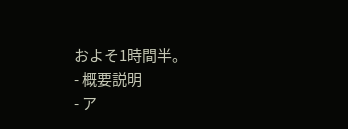およそ1時間半。
- 概要説明
- ア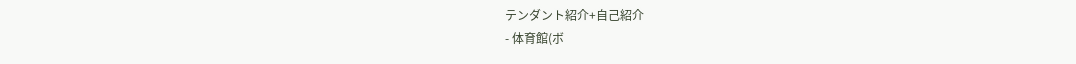テンダント紹介+自己紹介
- 体育館(ボ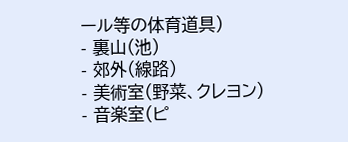ール等の体育道具)
- 裏山(池)
- 郊外(線路)
- 美術室(野菜、クレヨン)
- 音楽室(ピ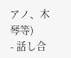アノ、木琴等)
- 話し合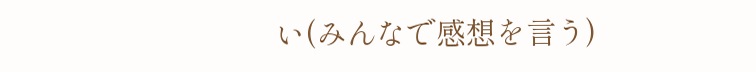い(みんなで感想を言う)